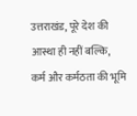उत्तराखंड, पूरे देश की आस्था ही नहीं बल्कि, कर्म और कर्मठता की भूमि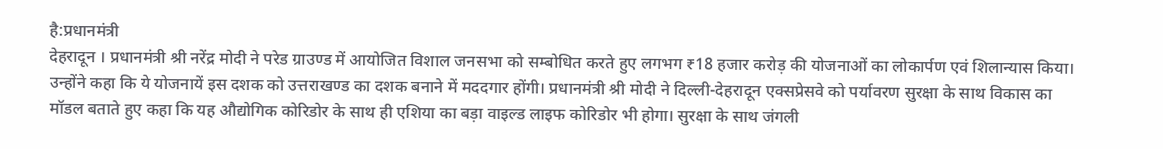है:प्रधानमंत्री
देहरादून । प्रधानमंत्री श्री नरेंद्र मोदी ने परेड ग्राउण्ड में आयोजित विशाल जनसभा को सम्बोधित करते हुए लगभग ₹18 हजार करोड़ की योजनाओं का लोकार्पण एवं शिलान्यास किया।
उन्होंने कहा कि ये योजनायें इस दशक को उत्तराखण्ड का दशक बनाने में मददगार होंगी। प्रधानमंत्री श्री मोदी ने दिल्ली-देहरादून एक्सप्रेसवे को पर्यावरण सुरक्षा के साथ विकास का मॉडल बताते हुए कहा कि यह औद्योगिक कोरिडोर के साथ ही एशिया का बड़ा वाइल्ड लाइफ कोरिडोर भी होगा। सुरक्षा के साथ जंगली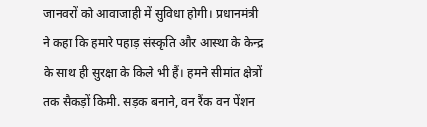जानवरों को आवाजाही में सुविधा होगी। प्रधानमंत्री ने कहा कि हमारे पहाड़ संस्कृति और आस्था के केन्द्र के साथ ही सुरक्षा के किले भी हैं। हमने सीमांत क्षेत्रों तक सैकड़ों किमी. सड़क बनाने, वन रैंक वन पेंशन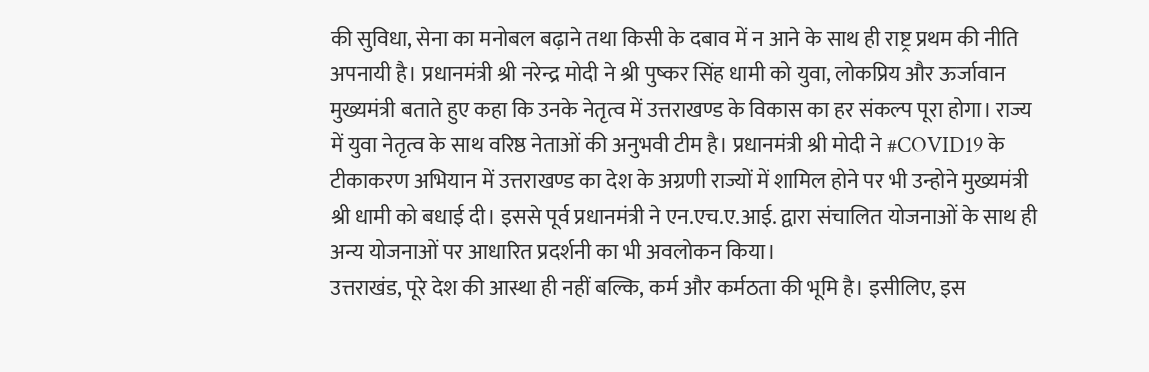की सुविधा, सेना का मनोबल बढ़ाने तथा किसी के दबाव में न आने के साथ ही राष्ट्र प्रथम की नीति अपनायी है। प्रधानमंत्री श्री नरेन्द्र मोदी ने श्री पुष्कर सिंह धामी को युवा, लोकप्रिय और ऊर्जावान मुख्यमंत्री बताते हुए कहा कि उनके नेतृत्व में उत्तराखण्ड के विकास का हर संकल्प पूरा होगा। राज्य में युवा नेतृत्व के साथ वरिष्ठ नेताओं की अनुभवी टीम है। प्रधानमंत्री श्री मोदी ने #COVID19 के टीकाकरण अभियान में उत्तराखण्ड का देश के अग्रणी राज्यों में शामिल होने पर भी उन्होने मुख्यमंत्री श्री धामी को बधाई दी। इससे पूर्व प्रधानमंत्री ने एन.एच.ए.आई. द्वारा संचालित योजनाओं के साथ ही अन्य योजनाओं पर आधारित प्रदर्शनी का भी अवलोकन किया।
उत्तराखंड, पूरे देश की आस्था ही नहीं बल्कि, कर्म और कर्मठता की भूमि है। इसीलिए, इस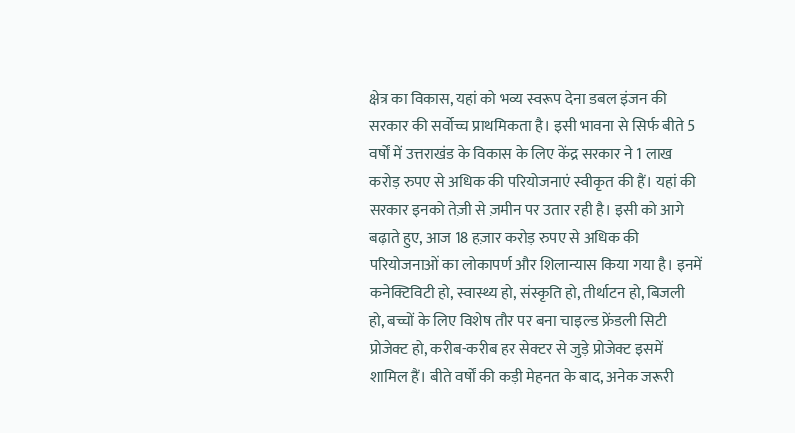क्षेत्र का विकास, यहां को भव्य स्वरूप देना डबल इंजन की सरकार की सर्वोच्च प्राथमिकता है। इसी भावना से सिर्फ बीते 5 वर्षों में उत्तराखंड के विकास के लिए केंद्र सरकार ने 1 लाख करोड़ रुपए से अधिक की परियोजनाएं स्वीकृत की हैं। यहां की सरकार इनको तेज़ी से ज़मीन पर उतार रही है। इसी को आगे बढ़ाते हुए, आज 18 हज़ार करोड़ रुपए से अधिक की परियोजनाओं का लोकापर्ण और शिलान्यास किया गया है। इनमें कनेक्टिविटी हो, स्वास्थ्य हो, संस्कृति हो, तीर्थाटन हो, बिजली हो, बच्चों के लिए विशेष तौर पर बना चाइल्ड फ्रेंडली सिटी प्रोजेक्ट हो, करीब-करीब हर सेक्टर से जुड़े प्रोजेक्ट इसमें शामिल हैं। बीते वर्षों की कड़ी मेहनत के बाद, अनेक जरूरी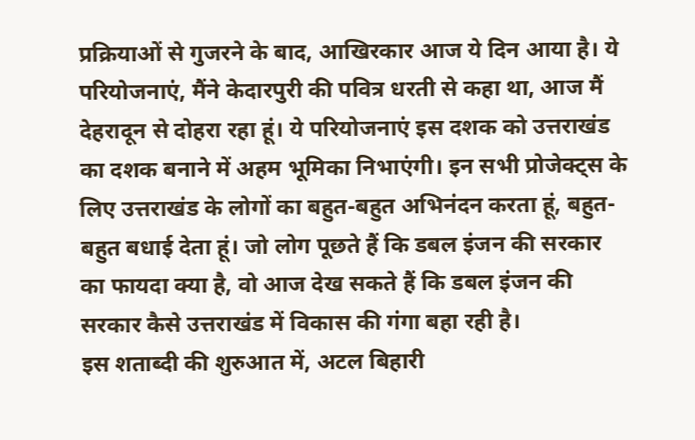प्रक्रियाओं से गुजरने के बाद, आखिरकार आज ये दिन आया है। ये परियोजनाएं, मैंने केदारपुरी की पवित्र धरती से कहा था, आज मैं देहरादून से दोहरा रहा हूं। ये परियोजनाएं इस दशक को उत्तराखंड का दशक बनाने में अहम भूमिका निभाएंगी। इन सभी प्रोजेक्ट्स के लिए उत्तराखंड के लोगों का बहुत-बहुत अभिनंदन करता हूं, बहुत-बहुत बधाई देता हूं। जो लोग पूछते हैं कि डबल इंजन की सरकार का फायदा क्या है, वो आज देख सकते हैं कि डबल इंजन की सरकार कैसे उत्तराखंड में विकास की गंगा बहा रही है।
इस शताब्दी की शुरुआत में, अटल बिहारी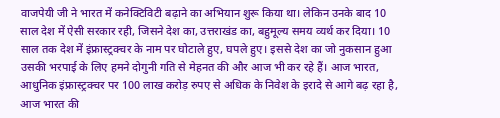वाजपेयी जी ने भारत में कनेक्टिविटी बढ़ाने का अभियान शुरू किया था। लेकिन उनके बाद 10 साल देश में ऐसी सरकार रही, जिसने देश का, उत्तराखंड का, बहुमूल्य समय व्यर्थ कर दिया। 10 साल तक देश में इंफ्रास्ट्रक्चर के नाम पर घोटाले हुए, घपले हुए। इससे देश का जो नुकसान हुआ उसकी भरपाई के लिए हमने दोगुनी गति से मेहनत की और आज भी कर रहे हैं। आज भारत, आधुनिक इंफ्रास्ट्रक्चर पर 100 लाख करोड़ रुपए से अधिक के निवेश के इरादे से आगे बढ़ रहा है, आज भारत की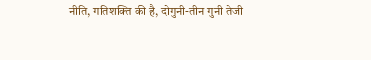नीति, गतिशक्ति की है, दोगुनी-तीन गुनी तेजी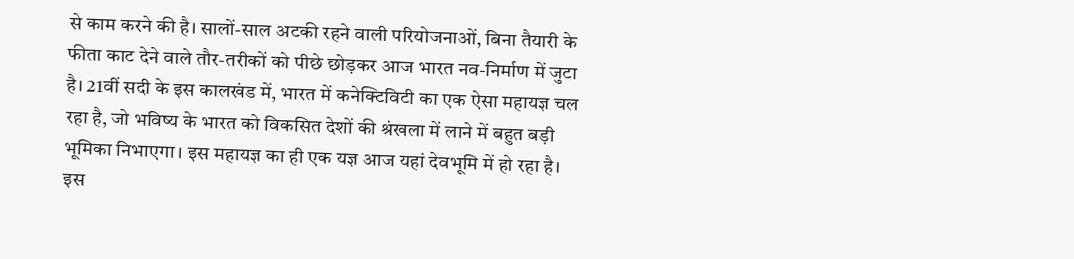से काम करने की है। सालों-साल अटकी रहने वाली परियोजनाओं, बिना तैयारी के फीता काट देने वाले तौर-तरीकों को पीछे छोड़कर आज भारत नव-निर्माण में जुटा है। 21वीं सदी के इस कालखंड में, भारत में कनेक्टिविटी का एक ऐसा महायज्ञ चल रहा है, जो भविष्य के भारत को विकसित देशों की श्रंखला में लाने में बहुत बड़ी भूमिका निभाएगा। इस महायज्ञ का ही एक यज्ञ आज यहां देवभूमि में हो रहा है।
इस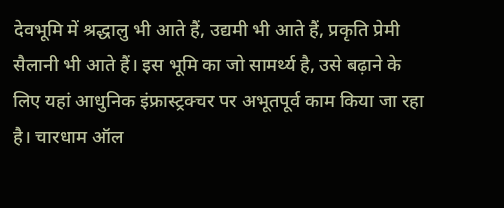देवभूमि में श्रद्धालु भी आते हैं, उद्यमी भी आते हैं, प्रकृति प्रेमी सैलानी भी आते हैं। इस भूमि का जो सामर्थ्य है, उसे बढ़ाने के लिए यहां आधुनिक इंफ्रास्ट्रक्चर पर अभूतपूर्व काम किया जा रहा है। चारधाम ऑल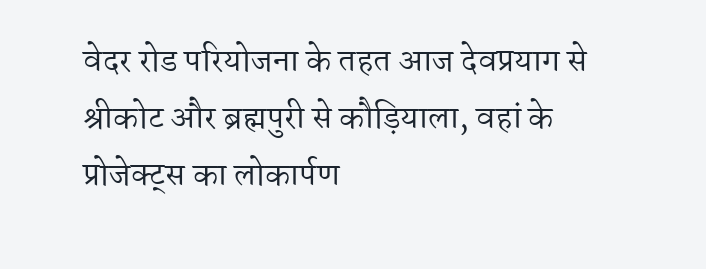वेदर रोड परियोजना के तहत आज देवप्रयाग से श्रीकोट और ब्रह्मपुरी से कौड़ियाला, वहां के प्रोजेक्ट्स का लोकार्पण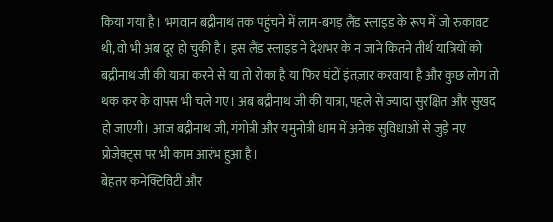किया गया है। भगवान बद्रीनाथ तक पहुंचने में लाम-बगड़ लैंड स्लाइड के रूप में जो रुकावट थी, वो भी अब दूर हो चुकी है। इस लैंड स्लाइड ने देशभर के न जाने कितने तीर्थ यात्रियों को बद्रीनाथ जी की यात्रा करने से या तो रोका है या फिर घंटों इंतज़ार करवाया है और कुछ लोग तो थक कर के वापस भी चले गए। अब बद्रीनाथ जी की यात्रा, पहले से ज्यादा सुरक्षित और सुखद हो जाएगी। आज बद्रीनाथ जी, गंगोत्री और यमुनोत्री धाम में अनेक सुविधाओं से जुड़े नए प्रोजेक्ट्स पर भी काम आरंभ हुआ है।
बेहतर कनेक्टिविटी और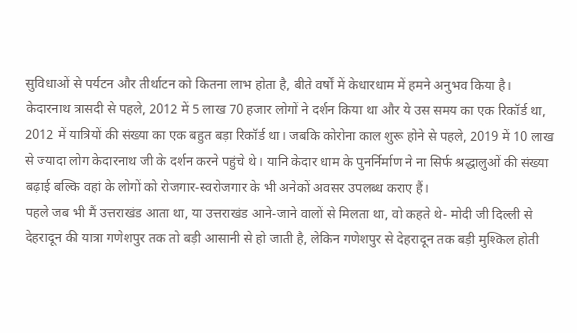सुविधाओं से पर्यटन और तीर्थाटन को कितना लाभ होता है, बीते वर्षों में केधारधाम में हमने अनुभव किया है। केदारनाथ त्रासदी से पहले, 2012 में 5 लाख 70 हजार लोगों ने दर्शन किया था और ये उस समय का एक रिकॉर्ड था, 2012 में यात्रियों की संख्या का एक बहुत बड़ा रिकॉर्ड था। जबकि कोरोना काल शुरू होने से पहले, 2019 में 10 लाख से ज्यादा लोग केदारनाथ जी के दर्शन करने पहुंचे थे। यानि केदार धाम के पुनर्निर्माण ने ना सिर्फ श्रद्धालुओं की संख्या बढ़ाई बल्कि वहां के लोगों को रोजगार-स्वरोजगार के भी अनेकों अवसर उपलब्ध कराए हैं।
पहले जब भी मैं उत्तराखंड आता था, या उत्तराखंड आने-जाने वालों से मिलता था, वो कहते थे- मोदी जी दिल्ली से देहरादून की यात्रा गणेशपुर तक तो बड़ी आसानी से हो जाती है, लेकिन गणेशपुर से देहरादून तक बड़ी मुश्किल होती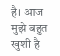है। आज मुझे बहुत खुशी है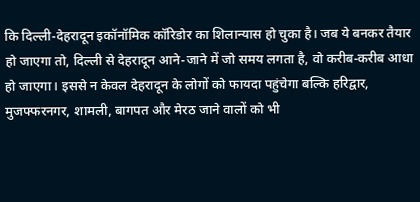कि दिल्ली-देहरादून इकॉनॉमिक कॉरिडोर का शिलान्यास हो चुका है। जब ये बनकर तैयार हो जाएगा तो, दिल्ली से देहरादून आने-जाने में जो समय लगता है, वो करीब-करीब आधा हो जाएगा। इससे न केवल देहरादून के लोगों को फायदा पहुंचेगा बल्कि हरिद्वार, मुजफ्फरनगर, शामली, बागपत और मेरठ जाने वालों को भी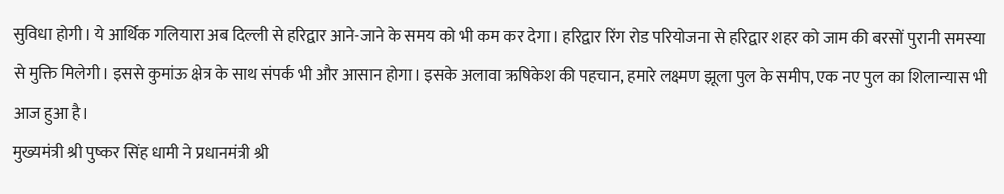सुविधा होगी। ये आर्थिक गलियारा अब दिल्ली से हरिद्वार आने-जाने के समय को भी कम कर देगा। हरिद्वार रिंग रोड परियोजना से हरिद्वार शहर को जाम की बरसों पुरानी समस्या से मुक्ति मिलेगी। इससे कुमांऊ क्षेत्र के साथ संपर्क भी और आसान होगा। इसके अलावा ऋषिकेश की पहचान, हमारे लक्ष्मण झूला पुल के समीप, एक नए पुल का शिलान्यास भी आज हुआ है।
मुख्यमंत्री श्री पुष्कर सिंह धामी ने प्रधानमंत्री श्री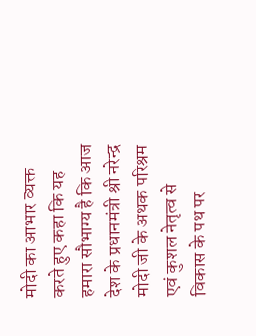मोदी का आभार व्यक्त करते हुए कहा कि यह हमारा सौभाग्य है कि आज देश के प्रधानमंत्री श्री नरेन्द्र मोदी जी के अथक परिश्रम एवं कुशल नेतृत्व से विकास के पथ पर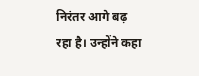निरंतर आगे बढ़ रहा है। उन्होंने कहा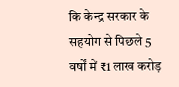कि केन्द्र सरकार के सहयोग से पिछले 5 वर्षों में ₹1 लाख करोड़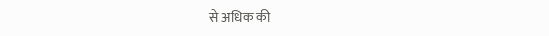से अधिक की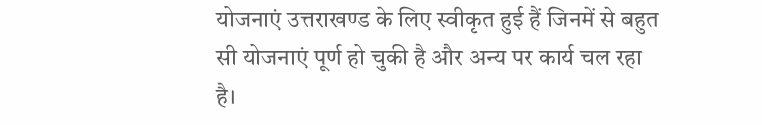योजनाएं उत्तराखण्ड के लिए स्वीकृत हुई हैं जिनमें से बहुत सी योजनाएं पूर्ण हो चुकी है और अन्य पर कार्य चल रहा है।